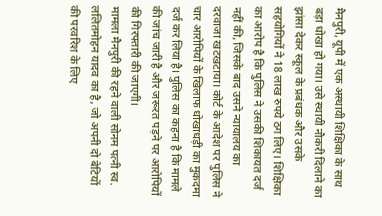मैनपुरी, यूपी में एक अस्थायी शिक्षिका के साथ बड़ा धोखा हो गया। उसे स्थायी नौकरी दिलाने का झांसा देकर स्कूल के प्रबंधक और उसके सहयोगियों ने 18 लाख रुपये ठग लिए। शिक्षिका का आरोप है कि पुलिस ने उसकी शिकायत दर्ज नहीं की, जिसके बाद उसने न्यायालय का दरवाजा खटखटाया। कोर्ट के आदेश पर पुलिस ने चार आरोपियों के खिलाफ धोखाधड़ी का मुकदमा दर्ज कर लिया है। पुलिस का कहना है कि मामले की जांच जारी है और जरूरत पड़ने पर आरोपियों की गिरफ्तारी की जाएगी।
मामला मैनपुरी की रहने वाली सोनम पत्नी स्व. ललितमोहन यादव का है, जो अपनी दो बेटियों की परवरिश के लिए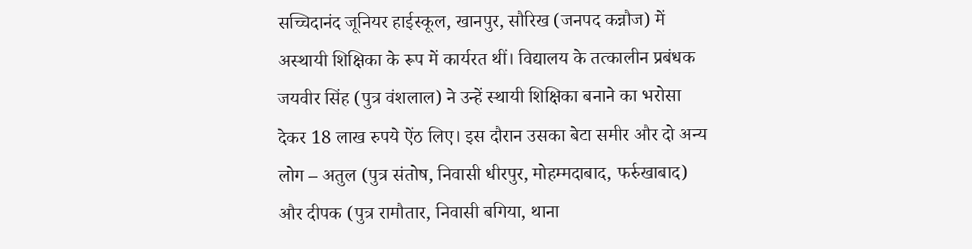सच्चिदानंद जूनियर हाईस्कूल, खानपुर, सौरिख (जनपद कन्नौज) में अस्थायी शिक्षिका के रूप में कार्यरत थीं। विद्यालय के तत्कालीन प्रबंधक जयवीर सिंह (पुत्र वंशलाल) ने उन्हें स्थायी शिक्षिका बनाने का भरोसा देकर 18 लाख रुपये ऐंठ लिए। इस दौरान उसका बेटा समीर और दो अन्य लोग – अतुल (पुत्र संतोष, निवासी धीरपुर, मोहम्मदाबाद, फर्रुखाबाद) और दीपक (पुत्र रामौतार, निवासी बगिया, थाना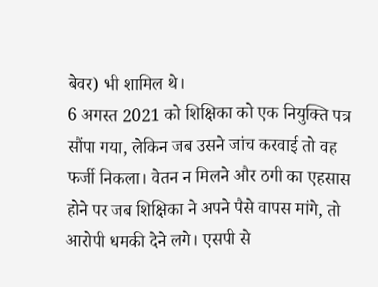बेवर) भी शामिल थे।
6 अगस्त 2021 को शिक्षिका को एक नियुक्ति पत्र सौंपा गया, लेकिन जब उसने जांच करवाई तो वह फर्जी निकला। वेतन न मिलने और ठगी का एहसास होने पर जब शिक्षिका ने अपने पैसे वापस मांगे, तो आरोपी धमकी देने लगे। एसपी से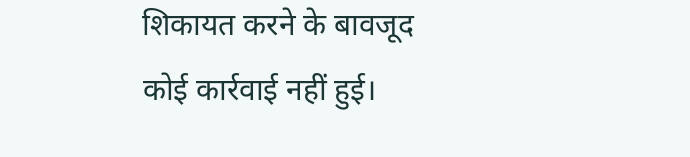शिकायत करने के बावजूद कोई कार्रवाई नहीं हुई।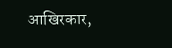आखिरकार,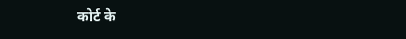कोर्ट के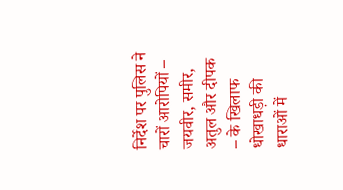निर्देश पर पुलिस ने चारों आरोपियों – जयवीर, समीर, अतुल और दीपक – के खिलाफ धोखाधड़ी की धाराओं में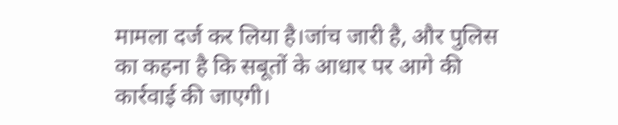मामला दर्ज कर लिया है।जांच जारी है, और पुलिस का कहना है कि सबूतों के आधार पर आगे की कार्रवाई की जाएगी।